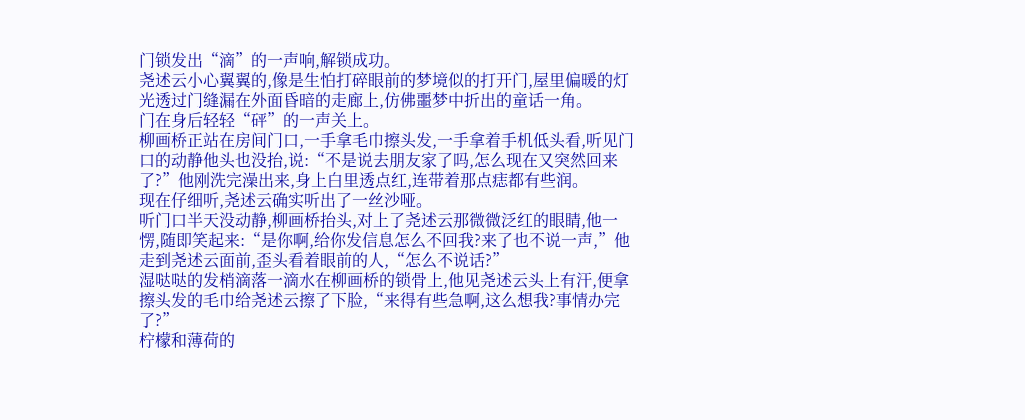门锁发出“滴”的一声响,解锁成功。
尧述云小心翼翼的,像是生怕打碎眼前的梦境似的打开门,屋里偏暖的灯光透过门缝漏在外面昏暗的走廊上,仿佛噩梦中折出的童话一角。
门在身后轻轻“砰”的一声关上。
柳画桥正站在房间门口,一手拿毛巾擦头发,一手拿着手机低头看,听见门口的动静他头也没抬,说:“不是说去朋友家了吗,怎么现在又突然回来了?”他刚洗完澡出来,身上白里透点红,连带着那点痣都有些润。
现在仔细听,尧述云确实听出了一丝沙哑。
听门口半天没动静,柳画桥抬头,对上了尧述云那微微泛红的眼睛,他一愣,随即笑起来:“是你啊,给你发信息怎么不回我?来了也不说一声,”他走到尧述云面前,歪头看着眼前的人,“怎么不说话?”
湿哒哒的发梢滴落一滴水在柳画桥的锁骨上,他见尧述云头上有汗,便拿擦头发的毛巾给尧述云擦了下脸,“来得有些急啊,这么想我?事情办完了?”
柠檬和薄荷的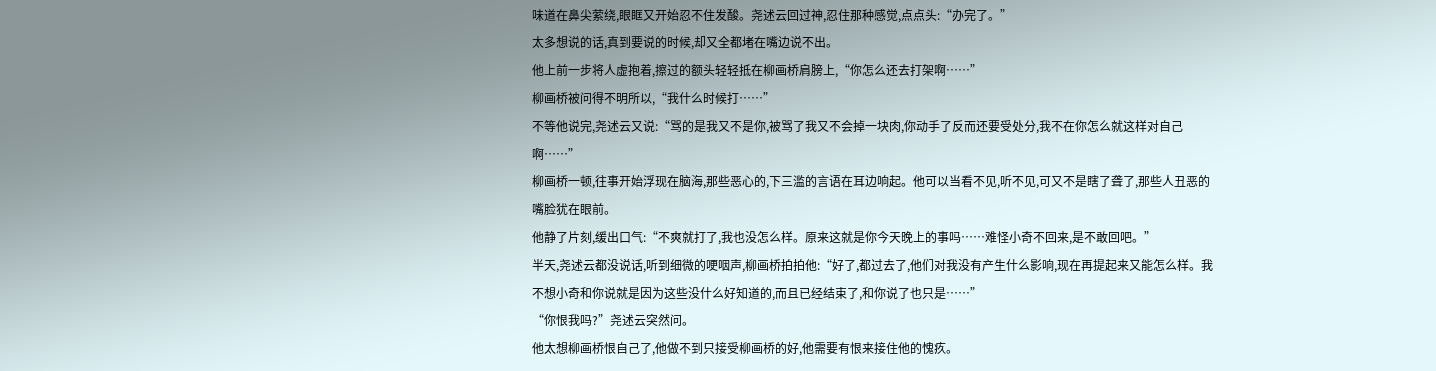味道在鼻尖萦绕,眼眶又开始忍不住发酸。尧述云回过神,忍住那种感觉,点点头:“办完了。”
太多想说的话,真到要说的时候,却又全都堵在嘴边说不出。
他上前一步将人虚抱着,擦过的额头轻轻抵在柳画桥肩膀上,“你怎么还去打架啊……”
柳画桥被问得不明所以,“我什么时候打……”
不等他说完,尧述云又说:“骂的是我又不是你,被骂了我又不会掉一块肉,你动手了反而还要受处分,我不在你怎么就这样对自己啊……”
柳画桥一顿,往事开始浮现在脑海,那些恶心的,下三滥的言语在耳边响起。他可以当看不见,听不见,可又不是瞎了聋了,那些人丑恶的嘴脸犹在眼前。
他静了片刻,缓出口气:“不爽就打了,我也没怎么样。原来这就是你今天晚上的事吗……难怪小奇不回来,是不敢回吧。”
半天,尧述云都没说话,听到细微的哽咽声,柳画桥拍拍他:“好了,都过去了,他们对我没有产生什么影响,现在再提起来又能怎么样。我不想小奇和你说就是因为这些没什么好知道的,而且已经结束了,和你说了也只是……”
“你恨我吗?”尧述云突然问。
他太想柳画桥恨自己了,他做不到只接受柳画桥的好,他需要有恨来接住他的愧疚。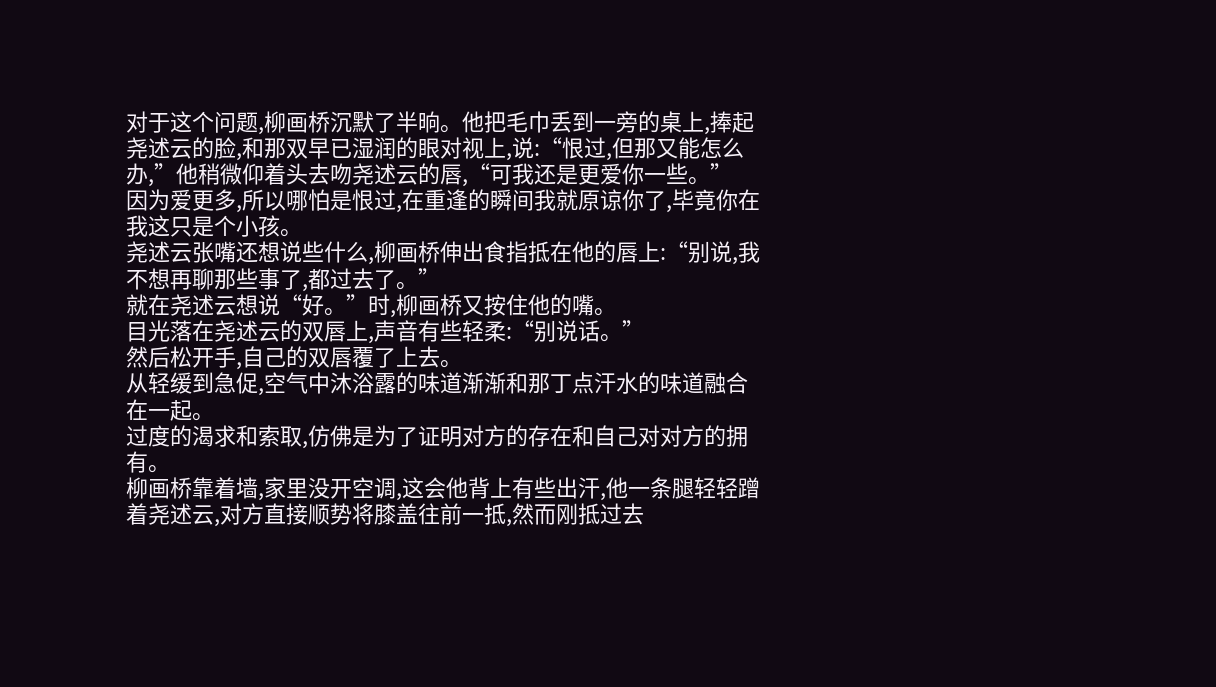对于这个问题,柳画桥沉默了半晌。他把毛巾丢到一旁的桌上,捧起尧述云的脸,和那双早已湿润的眼对视上,说:“恨过,但那又能怎么办,”他稍微仰着头去吻尧述云的唇,“可我还是更爱你一些。”
因为爱更多,所以哪怕是恨过,在重逢的瞬间我就原谅你了,毕竟你在我这只是个小孩。
尧述云张嘴还想说些什么,柳画桥伸出食指抵在他的唇上:“别说,我不想再聊那些事了,都过去了。”
就在尧述云想说“好。”时,柳画桥又按住他的嘴。
目光落在尧述云的双唇上,声音有些轻柔:“别说话。”
然后松开手,自己的双唇覆了上去。
从轻缓到急促,空气中沐浴露的味道渐渐和那丁点汗水的味道融合在一起。
过度的渴求和索取,仿佛是为了证明对方的存在和自己对对方的拥有。
柳画桥靠着墙,家里没开空调,这会他背上有些出汗,他一条腿轻轻蹭着尧述云,对方直接顺势将膝盖往前一抵,然而刚抵过去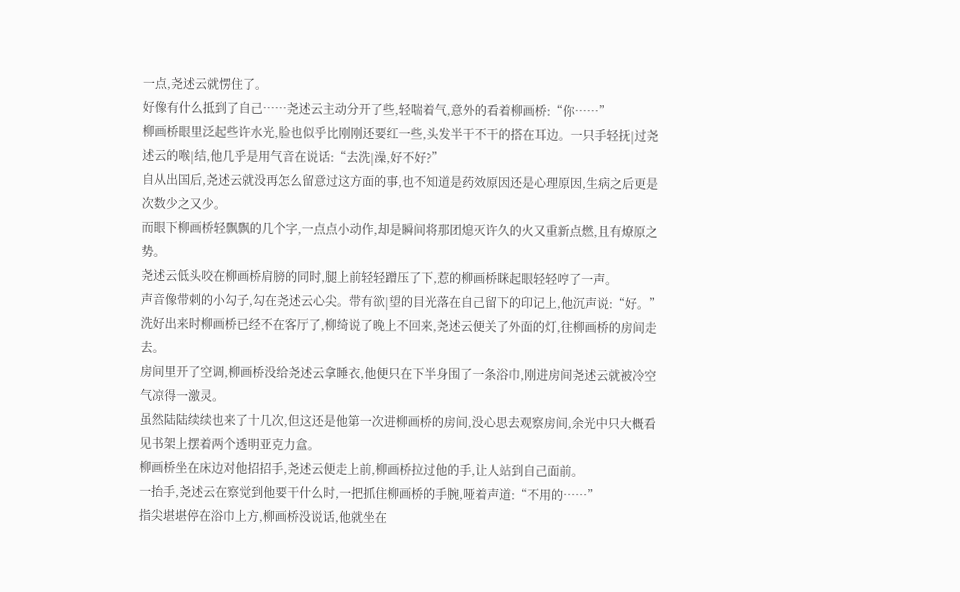一点,尧述云就愣住了。
好像有什么抵到了自己……尧述云主动分开了些,轻喘着气,意外的看着柳画桥:“你……”
柳画桥眼里泛起些许水光,脸也似乎比刚刚还要红一些,头发半干不干的搭在耳边。一只手轻抚|过尧述云的喉|结,他几乎是用气音在说话:“去洗|澡,好不好?”
自从出国后,尧述云就没再怎么留意过这方面的事,也不知道是药效原因还是心理原因,生病之后更是次数少之又少。
而眼下柳画桥轻飘飘的几个字,一点点小动作,却是瞬间将那团熄灭许久的火又重新点燃,且有燎原之势。
尧述云低头咬在柳画桥肩膀的同时,腿上前轻轻蹭压了下,惹的柳画桥眯起眼轻轻哼了一声。
声音像带刺的小勾子,勾在尧述云心尖。带有欲|望的目光落在自己留下的印记上,他沉声说:“好。”
洗好出来时柳画桥已经不在客厅了,柳绮说了晚上不回来,尧述云便关了外面的灯,往柳画桥的房间走去。
房间里开了空调,柳画桥没给尧述云拿睡衣,他便只在下半身围了一条浴巾,刚进房间尧述云就被冷空气凉得一激灵。
虽然陆陆续续也来了十几次,但这还是他第一次进柳画桥的房间,没心思去观察房间,余光中只大概看见书架上摆着两个透明亚克力盒。
柳画桥坐在床边对他招招手,尧述云便走上前,柳画桥拉过他的手,让人站到自己面前。
一抬手,尧述云在察觉到他要干什么时,一把抓住柳画桥的手腕,哑着声道:“不用的……”
指尖堪堪停在浴巾上方,柳画桥没说话,他就坐在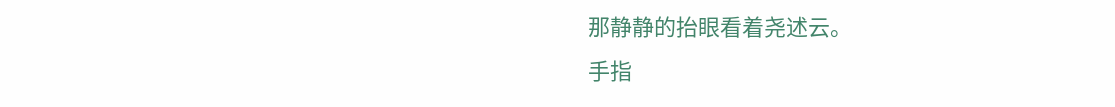那静静的抬眼看着尧述云。
手指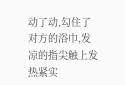动了动,勾住了对方的浴巾,发凉的指尖触上发热紧实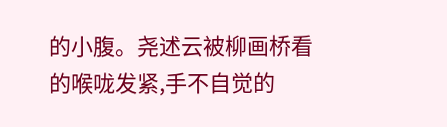的小腹。尧述云被柳画桥看的喉咙发紧,手不自觉的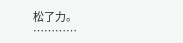松了力。
…………